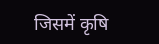जिसमें कृषि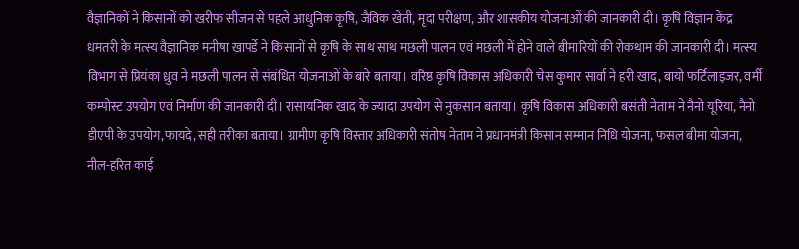वैज्ञानिकों ने किसानों को खरीफ सीजन से पहले आधुनिक कृषि, जैविक खेती, मृदा परीक्षण, और शासकीय योजनाओं की जानकारी दी। कृषि विज्ञान केंद्र धमतरी के मत्स्य वैज्ञानिक मनीषा खापर्डे ने किसानों से कृषि के साथ साथ मछली पालन एवं मछली में होने वाले बीमारियों की रोकथाम की जानकारी दी। मत्स्य विभाग से प्रियंका ध्रुव ने मछली पालन से संबंधित योजनाओं के बारे बताया। वरिष्ठ कृषि विकास अधिकारी चेस कुमार सार्वा ने हरी खाद, बायो फर्टिलाइजर, वर्मी कम्पोस्ट उपयोग एवं निर्माण की जानकारी दी। रासायनिक खाद के ज्यादा उपयोग से नुकसान बताया। कृषि विकास अधिकारी बसंती नेताम ने नैनो यूरिया, नैनो डीएपी के उपयोग,फायदे, सही तरीका बताया। ग्रामीण कृषि विस्तार अधिकारी संतोष नेताम ने प्रधानमंत्री किसान सम्मान निधि योजना, फसल बीमा योजना, नील-हरित काई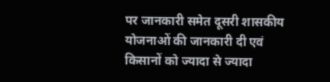पर जानकारी समेत दूसरी शासकीय योजनाओं की जानकारी दी एवं किसानों को ज्यादा से ज्यादा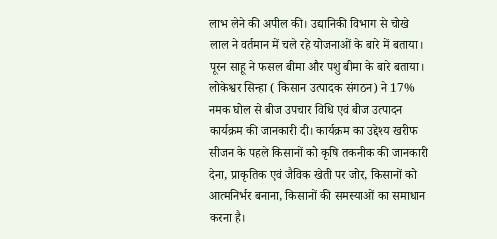लाभ लेने की अपील की। उद्यानिकी विभाग से चोखे लाल ने वर्तमान में चले रहे योजनाओं के बारे में बताया। पूरन साहू ने फसल बीमा और पशु बीमा के बारे बताया। लोकेश्वर सिन्हा ( किसान उत्पादक संगठन) ने 17% नमक घोल से बीज उपचार विधि एवं बीज उत्पादन कार्यक्रम की जानकारी दी। कार्यक्रम का उद्देश्य खरीफ सीजन के पहले किसानों को कृषि तकनीक की जानकारी देना, प्राकृतिक एवं जैविक खेती पर जोर, किसानों को आत्मनिर्भर बनाना, किसानों की समस्याओं का समाधान करना है।